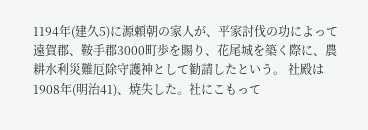1194年(建久5)に源頼朝の家人が、平家討伐の功によって遠賀郡、鞍手郡3000町歩を賜り、花尾城を築く際に、農耕水利災難厄除守護神として勧請したという。 社殿は1908年(明治41)、焼失した。社にこもって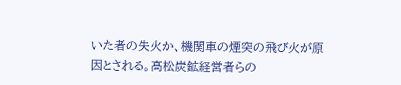いた者の失火か、機関車の煙突の飛び火が原因とされる。高松炭鉱経営者らの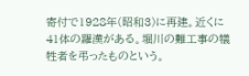寄付で1928年(昭和3)に再建。近くに41体の羅漢がある。堀川の難工事の犠牲者を弔ったものという。